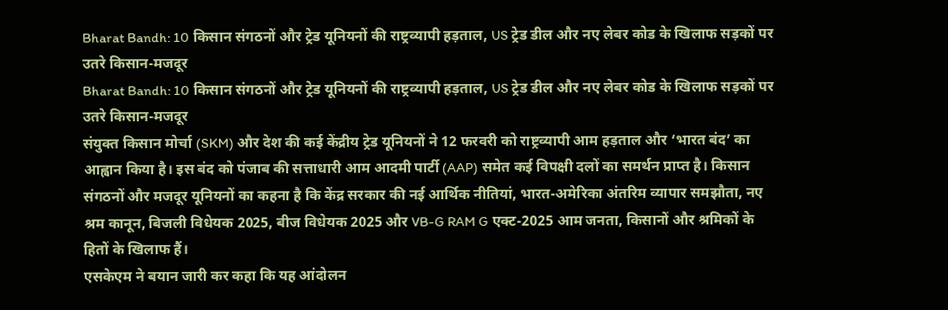Bharat Bandh: 10 किसान संगठनों और ट्रेड यूनियनों की राष्ट्रव्यापी हड़ताल, US ट्रेड डील और नए लेबर कोड के खिलाफ सड़कों पर उतरे किसान-मजदूर
Bharat Bandh: 10 किसान संगठनों और ट्रेड यूनियनों की राष्ट्रव्यापी हड़ताल, US ट्रेड डील और नए लेबर कोड के खिलाफ सड़कों पर उतरे किसान-मजदूर
संयुक्त किसान मोर्चा (SKM) और देश की कई केंद्रीय ट्रेड यूनियनों ने 12 फरवरी को राष्ट्रव्यापी आम हड़ताल और ‘भारत बंद’ का आह्वान किया है। इस बंद को पंजाब की सत्ताधारी आम आदमी पार्टी (AAP) समेत कई विपक्षी दलों का समर्थन प्राप्त है। किसान संगठनों और मजदूर यूनियनों का कहना है कि केंद्र सरकार की नई आर्थिक नीतियां, भारत-अमेरिका अंतरिम व्यापार समझौता, नए श्रम कानून, बिजली विधेयक 2025, बीज विधेयक 2025 और VB-G RAM G एक्ट-2025 आम जनता, किसानों और श्रमिकों के हितों के खिलाफ हैं।
एसकेएम ने बयान जारी कर कहा कि यह आंदोलन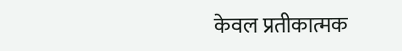केवल प्रतीकात्मक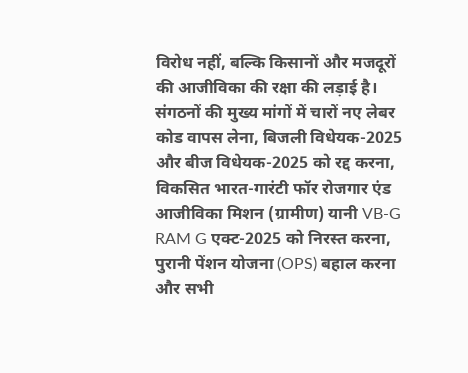विरोध नहीं, बल्कि किसानों और मजदूरों की आजीविका की रक्षा की लड़ाई है। संगठनों की मुख्य मांगों में चारों नए लेबर कोड वापस लेना, बिजली विधेयक-2025 और बीज विधेयक-2025 को रद्द करना, विकसित भारत-गारंटी फॉर रोजगार एंड आजीविका मिशन (ग्रामीण) यानी VB-G RAM G एक्ट-2025 को निरस्त करना, पुरानी पेंशन योजना (OPS) बहाल करना और सभी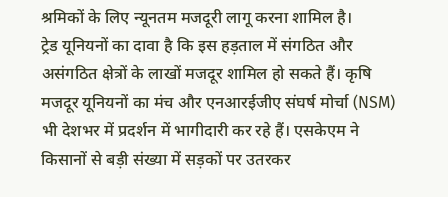श्रमिकों के लिए न्यूनतम मजदूरी लागू करना शामिल है।
ट्रेड यूनियनों का दावा है कि इस हड़ताल में संगठित और असंगठित क्षेत्रों के लाखों मजदूर शामिल हो सकते हैं। कृषि मजदूर यूनियनों का मंच और एनआरईजीए संघर्ष मोर्चा (NSM) भी देशभर में प्रदर्शन में भागीदारी कर रहे हैं। एसकेएम ने किसानों से बड़ी संख्या में सड़कों पर उतरकर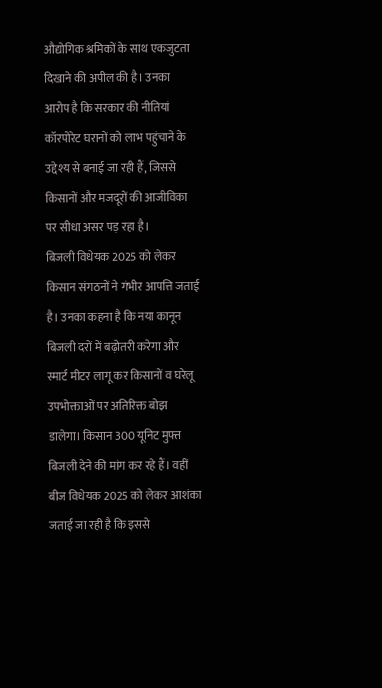औद्योगिक श्रमिकों के साथ एकजुटता दिखाने की अपील की है। उनका आरोप है कि सरकार की नीतियां कॉरपोरेट घरानों को लाभ पहुंचाने के उद्देश्य से बनाई जा रही हैं, जिससे किसानों और मजदूरों की आजीविका पर सीधा असर पड़ रहा है।
बिजली विधेयक 2025 को लेकर किसान संगठनों ने गंभीर आपत्ति जताई है। उनका कहना है कि नया कानून बिजली दरों में बढ़ोतरी करेगा और स्मार्ट मीटर लागू कर किसानों व घरेलू उपभोक्ताओं पर अतिरिक्त बोझ डालेगा। किसान 300 यूनिट मुफ्त बिजली देने की मांग कर रहे हैं। वहीं बीज विधेयक 2025 को लेकर आशंका जताई जा रही है कि इससे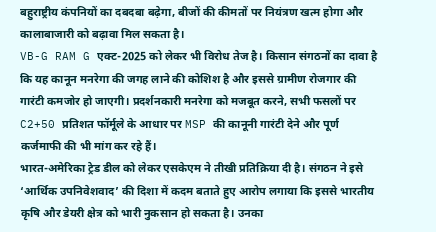बहुराष्ट्रीय कंपनियों का दबदबा बढ़ेगा, बीजों की कीमतों पर नियंत्रण खत्म होगा और कालाबाजारी को बढ़ावा मिल सकता है।
VB-G RAM G एक्ट-2025 को लेकर भी विरोध तेज है। किसान संगठनों का दावा है कि यह कानून मनरेगा की जगह लाने की कोशिश है और इससे ग्रामीण रोजगार की गारंटी कमजोर हो जाएगी। प्रदर्शनकारी मनरेगा को मजबूत करने, सभी फसलों पर C2+50 प्रतिशत फॉर्मूले के आधार पर MSP की कानूनी गारंटी देने और पूर्ण कर्जमाफी की भी मांग कर रहे हैं।
भारत-अमेरिका ट्रेड डील को लेकर एसकेएम ने तीखी प्रतिक्रिया दी है। संगठन ने इसे ‘आर्थिक उपनिवेशवाद’ की दिशा में कदम बताते हुए आरोप लगाया कि इससे भारतीय कृषि और डेयरी क्षेत्र को भारी नुकसान हो सकता है। उनका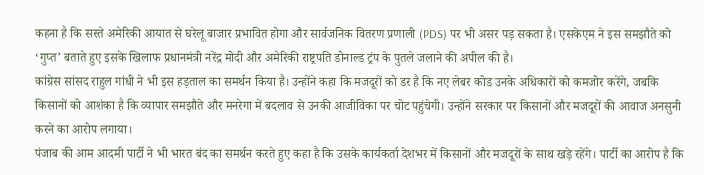कहना है कि सस्ते अमेरिकी आयात से घरेलू बाजार प्रभावित होगा और सार्वजनिक वितरण प्रणाली (PDS) पर भी असर पड़ सकता है। एसकेएम ने इस समझौते को ‘गुप्त’ बताते हुए इसके खिलाफ प्रधानमंत्री नरेंद्र मोदी और अमेरिकी राष्ट्रपति डोनाल्ड ट्रंप के पुतले जलाने की अपील की है।
कांग्रेस सांसद राहुल गांधी ने भी इस हड़ताल का समर्थन किया है। उन्होंने कहा कि मजदूरों को डर है कि नए लेबर कोड उनके अधिकारों को कमजोर करेंगे, जबकि किसानों को आशंका है कि व्यापार समझौते और मनरेगा में बदलाव से उनकी आजीविका पर चोट पहुंचेगी। उन्होंने सरकार पर किसानों और मजदूरों की आवाज अनसुनी करने का आरोप लगाया।
पंजाब की आम आदमी पार्टी ने भी भारत बंद का समर्थन करते हुए कहा है कि उसके कार्यकर्ता देशभर में किसानों और मजदूरों के साथ खड़े रहेंगे। पार्टी का आरोप है कि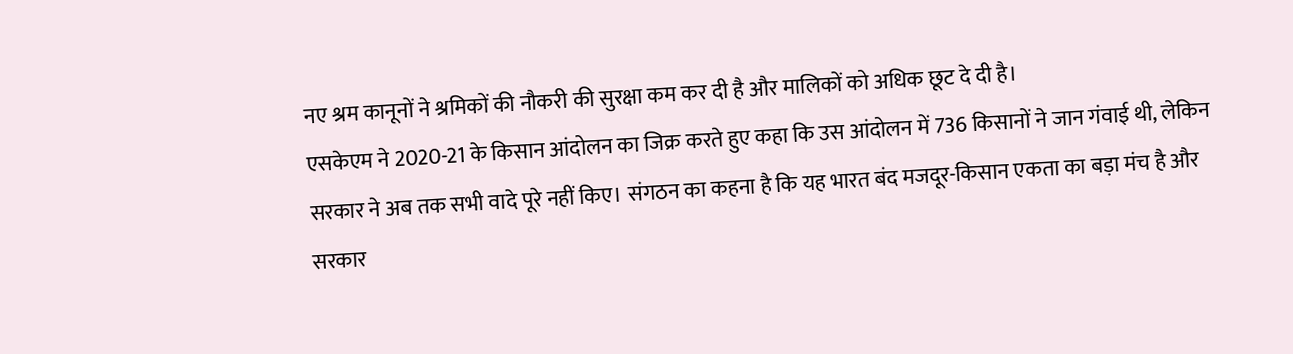नए श्रम कानूनों ने श्रमिकों की नौकरी की सुरक्षा कम कर दी है और मालिकों को अधिक छूट दे दी है।
एसकेएम ने 2020-21 के किसान आंदोलन का जिक्र करते हुए कहा कि उस आंदोलन में 736 किसानों ने जान गंवाई थी, लेकिन सरकार ने अब तक सभी वादे पूरे नहीं किए। संगठन का कहना है कि यह भारत बंद मजदूर-किसान एकता का बड़ा मंच है और सरकार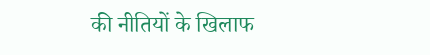की नीतियों के खिलाफ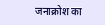जनाक्रोश का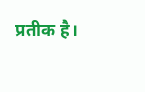प्रतीक है।